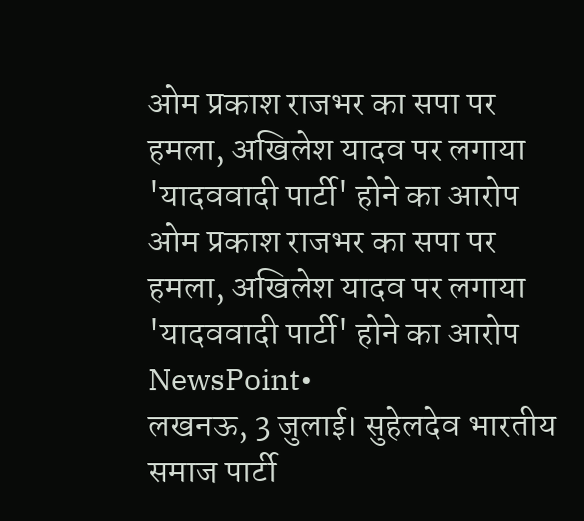ओम प्रकाश राजभर का सपा पर हमला, अखिलेश यादव पर लगाया 'यादववादी पार्टी' होने का आरोप
ओम प्रकाश राजभर का सपा पर हमला, अखिलेश यादव पर लगाया 'यादववादी पार्टी' होने का आरोप
NewsPoint•
लखनऊ, 3 जुलाई। सुहेलदेव भारतीय समाज पार्टी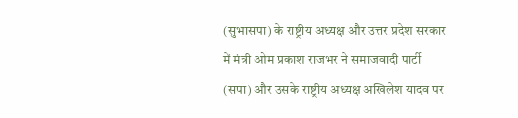(सुभासपा) के राष्ट्रीय अध्यक्ष और उत्तर प्रदेश सरकार में मंत्री ओम प्रकाश राजभर ने समाजवादी पार्टी (सपा) और उसके राष्ट्रीय अध्यक्ष अखिलेश यादव पर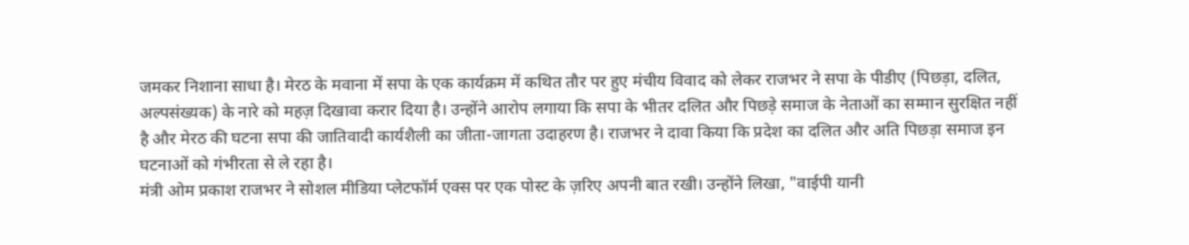जमकर निशाना साधा है। मेरठ के मवाना में सपा के एक कार्यक्रम में कथित तौर पर हुए मंचीय विवाद को लेकर राजभर ने सपा के पीडीए (पिछड़ा, दलित, अल्पसंख्यक) के नारे को महज़ दिखावा करार दिया है। उन्होंने आरोप लगाया कि सपा के भीतर दलित और पिछड़े समाज के नेताओं का सम्मान सुरक्षित नहीं है और मेरठ की घटना सपा की जातिवादी कार्यशैली का जीता-जागता उदाहरण है। राजभर ने दावा किया कि प्रदेश का दलित और अति पिछड़ा समाज इन घटनाओं को गंभीरता से ले रहा है।
मंत्री ओम प्रकाश राजभर ने सोशल मीडिया प्लेटफॉर्म एक्स पर एक पोस्ट के ज़रिए अपनी बात रखी। उन्होंने लिखा, "वाईपी यानी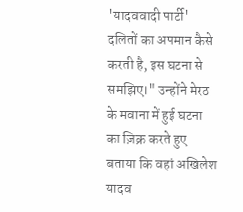'यादववादी पार्टी' दलितों का अपमान कैसे करती है, इस घटना से समझिए।" उन्होंने मेरठ के मवाना में हुई घटना का ज़िक्र करते हुए बताया कि वहां अखिलेश यादव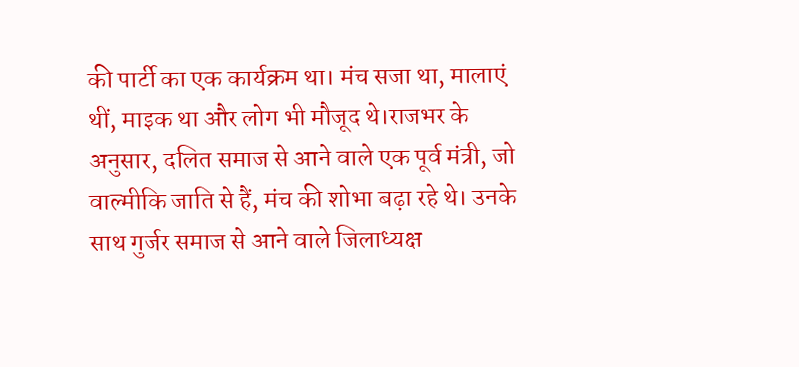की पार्टी का एक कार्यक्रम था। मंच सजा था, मालाएं थीं, माइक था और लोग भी मौजूद थे।राजभर के अनुसार, दलित समाज से आने वाले एक पूर्व मंत्री, जो वाल्मीकि जाति से हैं, मंच की शोभा बढ़ा रहे थे। उनके साथ गुर्जर समाज से आने वाले जिलाध्यक्ष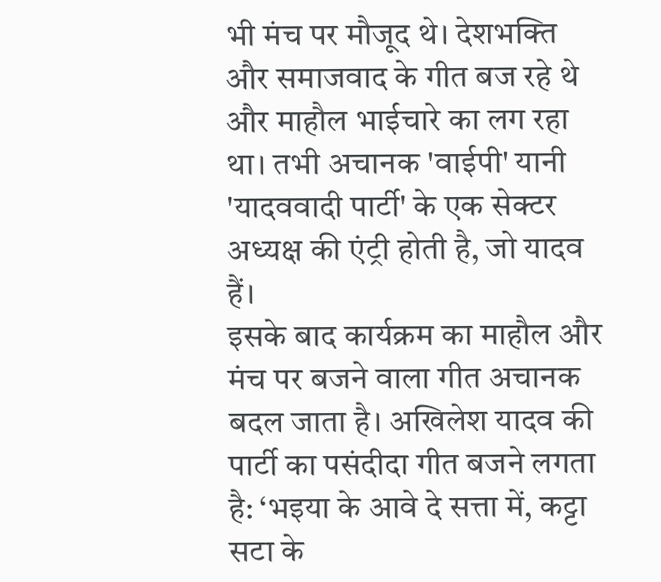भी मंच पर मौजूद थे। देशभक्ति और समाजवाद के गीत बज रहे थे और माहौल भाईचारे का लग रहा था। तभी अचानक 'वाईपी' यानी 'यादववादी पार्टी' के एक सेक्टर अध्यक्ष की एंट्री होती है, जो यादव हैं।
इसके बाद कार्यक्रम का माहौल और मंच पर बजने वाला गीत अचानक बदल जाता है। अखिलेश यादव की पार्टी का पसंदीदा गीत बजने लगता है: ‘भइया के आवे दे सत्ता में, कट्टा सटा के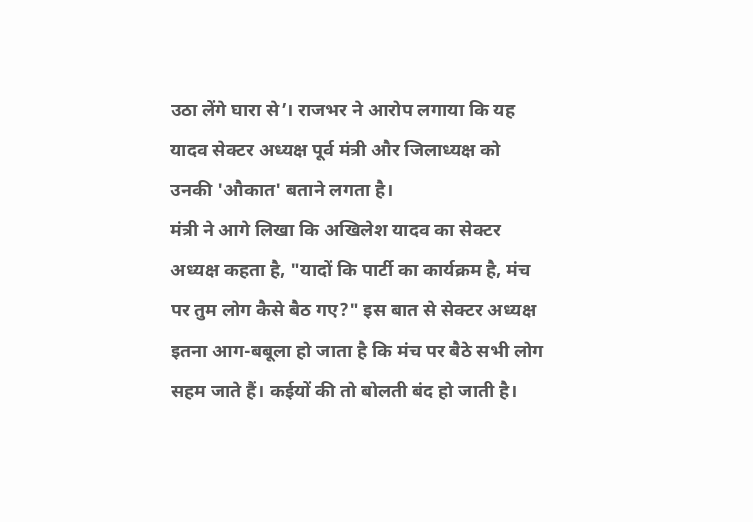उठा लेंगे घारा से’। राजभर ने आरोप लगाया कि यह यादव सेक्टर अध्यक्ष पूर्व मंत्री और जिलाध्यक्ष को उनकी 'औकात' बताने लगता है।
मंत्री ने आगे लिखा कि अखिलेश यादव का सेक्टर अध्यक्ष कहता है, "यादों कि पार्टी का कार्यक्रम है, मंच पर तुम लोग कैसे बैठ गए?" इस बात से सेक्टर अध्यक्ष इतना आग-बबूला हो जाता है कि मंच पर बैठे सभी लोग सहम जाते हैं। कईयों की तो बोलती बंद हो जाती है।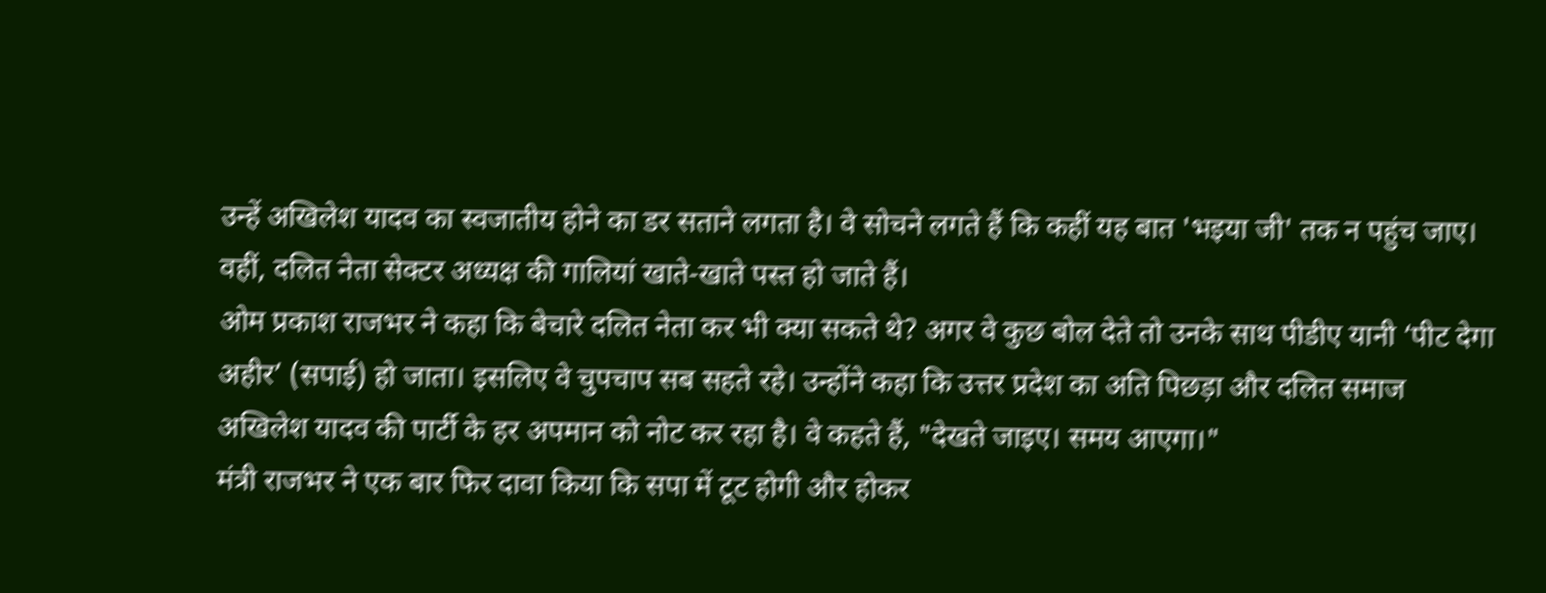उन्हें अखिलेश यादव का स्वजातीय होने का डर सताने लगता है। वे सोचने लगते हैं कि कहीं यह बात 'भइया जी' तक न पहुंच जाए। वहीं, दलित नेता सेक्टर अध्यक्ष की गालियां खाते-खाते पस्त हो जाते हैं।
ओम प्रकाश राजभर ने कहा कि बेचारे दलित नेता कर भी क्या सकते थे? अगर वे कुछ बोल देते तो उनके साथ पीडीए यानी ‘पीट देगा अहीर’ (सपाई) हो जाता। इसलिए वे चुपचाप सब सहते रहे। उन्होंने कहा कि उत्तर प्रदेश का अति पिछड़ा और दलित समाज अखिलेश यादव की पार्टी के हर अपमान को नोट कर रहा है। वे कहते हैं, "देखते जाइए। समय आएगा।"
मंत्री राजभर ने एक बार फिर दावा किया कि सपा में टूट होगी और होकर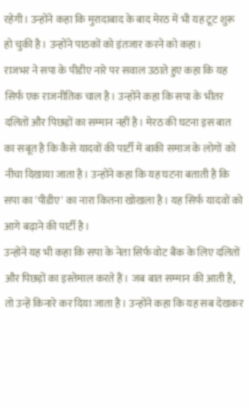रहेगी। उन्होंने कहा कि मुरादाबाद के बाद मेरठ में भी यह टूट शुरू हो चुकी है। उन्होंने पाठकों को इंतजार करने को कहा।
राजभर ने सपा के पीडीए नारे पर सवाल उठाते हुए कहा कि यह सिर्फ एक राजनीतिक चाल है। उन्होंने कहा कि सपा के भीतर दलितों और पिछड़ों का सम्मान नहीं है। मेरठ की घटना इस बात का सबूत है कि कैसे यादवों की पार्टी में बाकी समाज के लोगों को नीचा दिखाया जाता है। उन्होंने कहा कि यह घटना बताती है कि सपा का 'पीडीए' का नारा कितना खोखला है। यह सिर्फ यादवों को आगे बढ़ाने की पार्टी है।
उन्होंने यह भी कहा कि सपा के नेता सिर्फ वोट बैंक के लिए दलितों और पिछड़ों का इस्तेमाल करते हैं। जब बात सम्मान की आती है, तो उन्हें किनारे कर दिया जाता है। उन्होंने कहा कि यह सब देखकर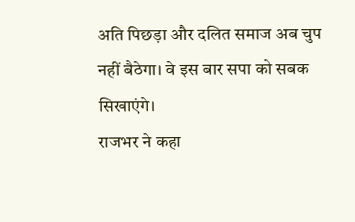अति पिछड़ा और दलित समाज अब चुप नहीं बैठेगा। वे इस बार सपा को सबक सिखाएंगे।
राजभर ने कहा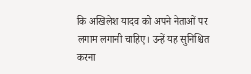कि अखिलेश यादव को अपने नेताओं पर लगाम लगानी चाहिए। उन्हें यह सुनिश्चित करना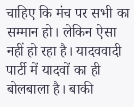चाहिए कि मंच पर सभी का सम्मान हो। लेकिन ऐसा नहीं हो रहा है। यादववादी पार्टी में यादवों का ही बोलबाला है। बाकी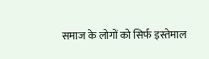समाज के लोगों को सिर्फ इस्तेमाल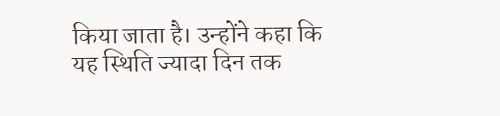किया जाता है। उन्होंने कहा कि यह स्थिति ज्यादा दिन तक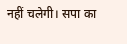नहीं चलेगी। सपा का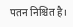पतन निश्चित है।